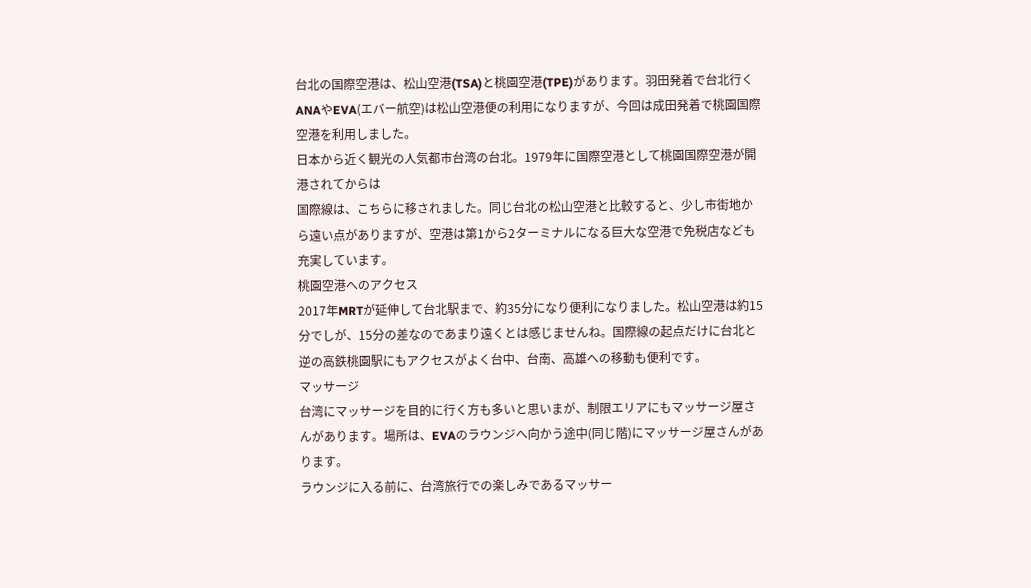台北の国際空港は、松山空港(TSA)と桃園空港(TPE)があります。羽田発着で台北行くANAやEVA(エバー航空)は松山空港便の利用になりますが、今回は成田発着で桃園国際空港を利用しました。
日本から近く観光の人気都市台湾の台北。1979年に国際空港として桃園国際空港が開港されてからは
国際線は、こちらに移されました。同じ台北の松山空港と比較すると、少し市街地から遠い点がありますが、空港は第1から2ターミナルになる巨大な空港で免税店なども充実しています。
桃園空港へのアクセス
2017年MRTが延伸して台北駅まで、約35分になり便利になりました。松山空港は約15分でしが、15分の差なのであまり遠くとは感じませんね。国際線の起点だけに台北と逆の高鉄桃園駅にもアクセスがよく台中、台南、高雄への移動も便利です。
マッサージ
台湾にマッサージを目的に行く方も多いと思いまが、制限エリアにもマッサージ屋さんがあります。場所は、EVAのラウンジへ向かう途中(同じ階)にマッサージ屋さんがあります。
ラウンジに入る前に、台湾旅行での楽しみであるマッサー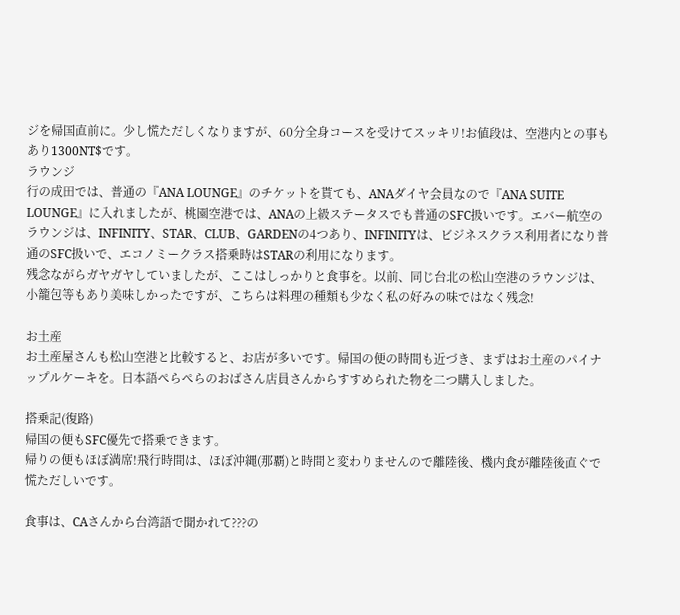ジを帰国直前に。少し慌ただしくなりますが、60分全身コースを受けてスッキリ!お値段は、空港内との事もあり1300NT$です。
ラウンジ
行の成田では、普通の『ANA LOUNGE』のチケットを貰ても、ANAダイヤ会員なので『ANA SUITE LOUNGE』に入れましたが、桃園空港では、ANAの上級ステータスでも普通のSFC扱いです。エバー航空のラウンジは、INFINITY、STAR、CLUB、GARDENの4つあり、INFINITYは、ビジネスクラス利用者になり普通のSFC扱いで、エコノミークラス搭乗時はSTARの利用になります。
残念ながらガヤガヤしていましたが、ここはしっかりと食事を。以前、同じ台北の松山空港のラウンジは、小籠包等もあり美味しかったですが、こちらは料理の種類も少なく私の好みの味ではなく残念!

お土産
お土産屋さんも松山空港と比較すると、お店が多いです。帰国の便の時間も近づき、まずはお土産のパイナップルケーキを。日本語ぺらぺらのおばさん店員さんからすすめられた物を二つ購入しました。

搭乗記(復路)
帰国の便もSFC優先で搭乗できます。
帰りの便もほぼ満席!飛行時間は、ほぼ沖縄(那覇)と時間と変わりませんので離陸後、機内食が離陸後直ぐで慌ただしいです。

食事は、CAさんから台湾語で聞かれて???の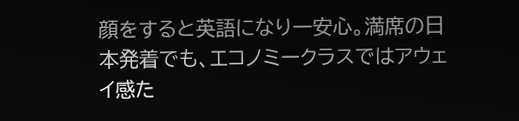顔をすると英語になり一安心。満席の日本発着でも、エコノミークラスではアウェイ感た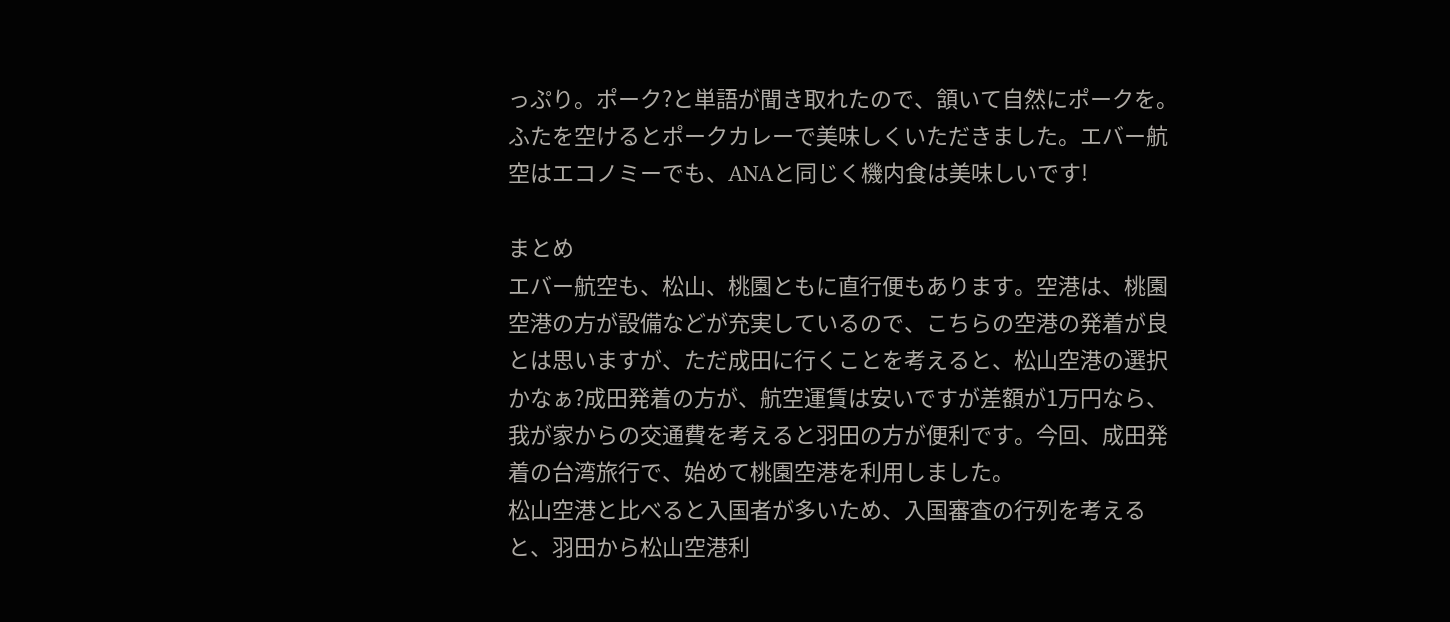っぷり。ポーク?と単語が聞き取れたので、頷いて自然にポークを。ふたを空けるとポークカレーで美味しくいただきました。エバー航空はエコノミーでも、ANAと同じく機内食は美味しいです!

まとめ
エバー航空も、松山、桃園ともに直行便もあります。空港は、桃園空港の方が設備などが充実しているので、こちらの空港の発着が良とは思いますが、ただ成田に行くことを考えると、松山空港の選択かなぁ?成田発着の方が、航空運賃は安いですが差額が1万円なら、我が家からの交通費を考えると羽田の方が便利です。今回、成田発着の台湾旅行で、始めて桃園空港を利用しました。
松山空港と比べると入国者が多いため、入国審査の行列を考えると、羽田から松山空港利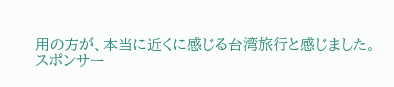用の方が、本当に近くに感じる台湾旅行と感じました。
スポンサー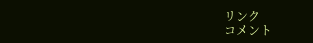リンク
コメント